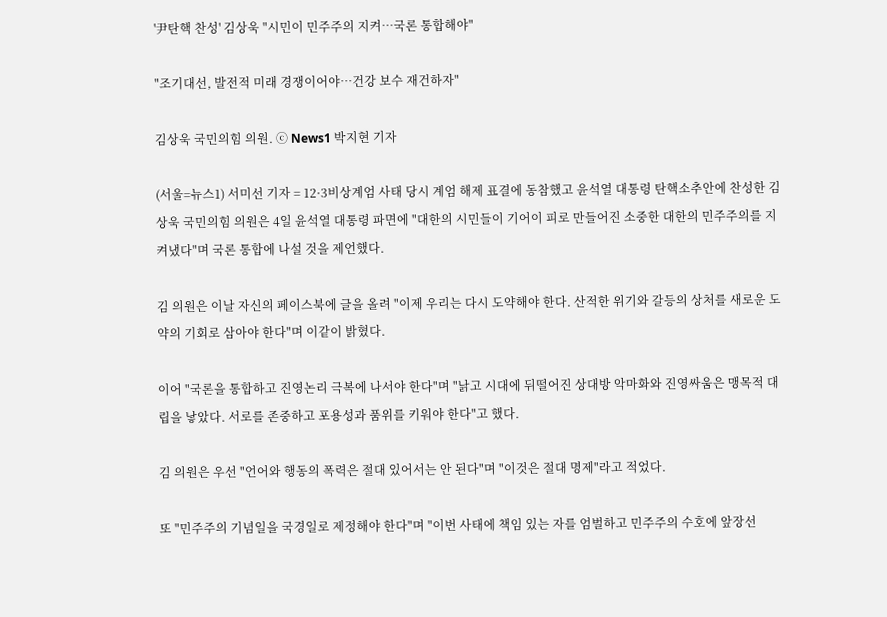'尹탄핵 찬성' 김상욱 "시민이 민주주의 지켜…국론 통합해야"

"조기대선, 발전적 미래 경쟁이어야…건강 보수 재건하자"

김상욱 국민의힘 의원. ⓒ News1 박지현 기자

(서울=뉴스1) 서미선 기자 = 12·3비상계엄 사태 당시 계엄 해제 표결에 동참했고 윤석열 대통령 탄핵소추안에 찬성한 김상욱 국민의힘 의원은 4일 윤석열 대통령 파면에 "대한의 시민들이 기어이 피로 만들어진 소중한 대한의 민주주의를 지켜냈다"며 국론 통합에 나설 것을 제언했다.

김 의원은 이날 자신의 페이스북에 글을 올려 "이제 우리는 다시 도약해야 한다. 산적한 위기와 갈등의 상처를 새로운 도약의 기회로 삼아야 한다"며 이같이 밝혔다.

이어 "국론을 통합하고 진영논리 극복에 나서야 한다"며 "낡고 시대에 뒤떨어진 상대방 악마화와 진영싸움은 맹목적 대립을 낳았다. 서로를 존중하고 포용성과 품위를 키워야 한다"고 했다.

김 의원은 우선 "언어와 행동의 폭력은 절대 있어서는 안 된다"며 "이것은 절대 명제"라고 적었다.

또 "민주주의 기념일을 국경일로 제정해야 한다"며 "이번 사태에 책임 있는 자를 엄벌하고 민주주의 수호에 앞장선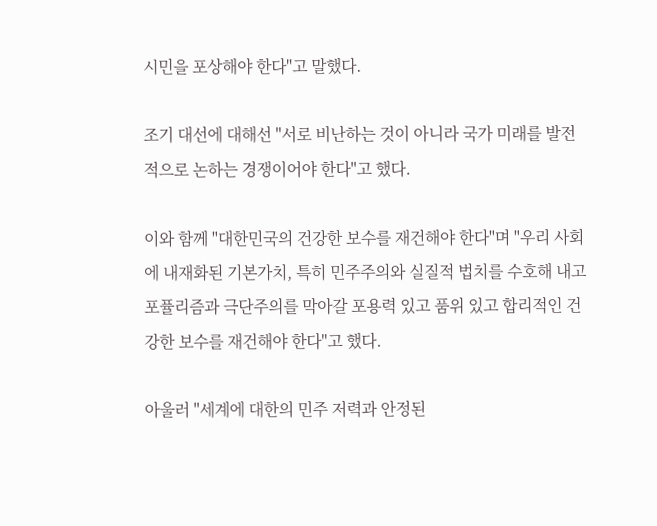시민을 포상해야 한다"고 말했다.

조기 대선에 대해선 "서로 비난하는 것이 아니라 국가 미래를 발전적으로 논하는 경쟁이어야 한다"고 했다.

이와 함께 "대한민국의 건강한 보수를 재건해야 한다"며 "우리 사회에 내재화된 기본가치, 특히 민주주의와 실질적 법치를 수호해 내고 포퓰리즘과 극단주의를 막아갈 포용력 있고 품위 있고 합리적인 건강한 보수를 재건해야 한다"고 했다.

아울러 "세계에 대한의 민주 저력과 안정된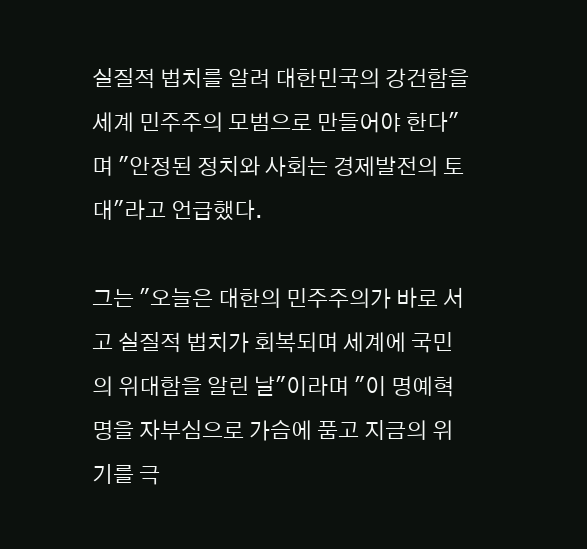실질적 법치를 알려 대한민국의 강건함을 세계 민주주의 모범으로 만들어야 한다"며 "안정된 정치와 사회는 경제발전의 토대"라고 언급했다.

그는 "오늘은 대한의 민주주의가 바로 서고 실질적 법치가 회복되며 세계에 국민의 위대함을 알린 날"이라며 "이 명예혁명을 자부심으로 가슴에 품고 지금의 위기를 극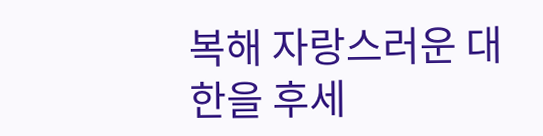복해 자랑스러운 대한을 후세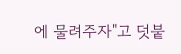에 물려주자"고 덧붙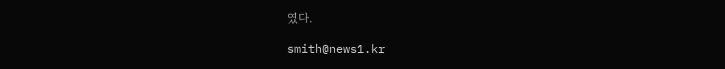였다.

smith@news1.kr